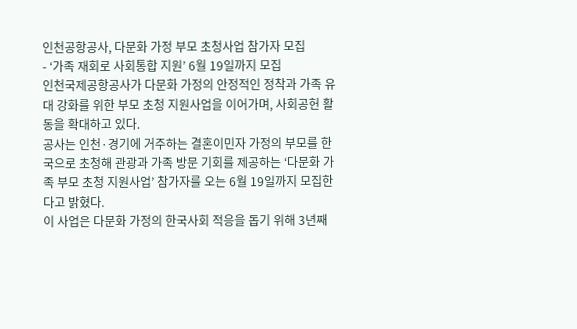인천공항공사, 다문화 가정 부모 초청사업 참가자 모집
- ‘가족 재회로 사회통합 지원’ 6월 19일까지 모집
인천국제공항공사가 다문화 가정의 안정적인 정착과 가족 유대 강화를 위한 부모 초청 지원사업을 이어가며, 사회공헌 활동을 확대하고 있다.
공사는 인천·경기에 거주하는 결혼이민자 가정의 부모를 한국으로 초청해 관광과 가족 방문 기회를 제공하는 ‘다문화 가족 부모 초청 지원사업’ 참가자를 오는 6월 19일까지 모집한다고 밝혔다.
이 사업은 다문화 가정의 한국사회 적응을 돕기 위해 3년째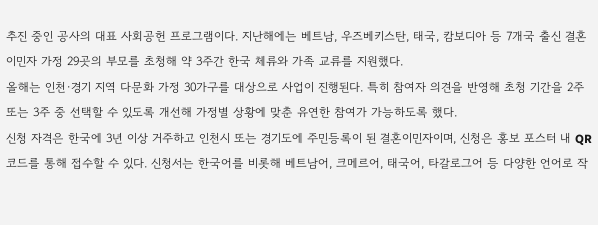추진 중인 공사의 대표 사회공헌 프로그램이다. 지난해에는 베트남, 우즈베키스탄, 태국, 캄보디아 등 7개국 출신 결혼이민자 가정 29곳의 부모를 초청해 약 3주간 한국 체류와 가족 교류를 지원했다.
올해는 인천·경기 지역 다문화 가정 30가구를 대상으로 사업이 진행된다. 특히 참여자 의견을 반영해 초청 기간을 2주 또는 3주 중 선택할 수 있도록 개선해 가정별 상황에 맞춘 유연한 참여가 가능하도록 했다.
신청 자격은 한국에 3년 이상 거주하고 인천시 또는 경기도에 주민등록이 된 결혼이민자이며, 신청은 홍보 포스터 내 QR코드를 통해 접수할 수 있다. 신청서는 한국어를 비롯해 베트남어, 크메르어, 태국어, 타갈로그어 등 다양한 언어로 작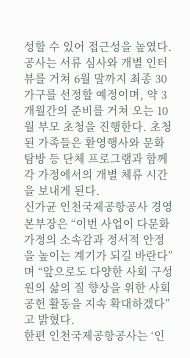성할 수 있어 접근성을 높였다.
공사는 서류 심사와 개별 인터뷰를 거쳐 6월 말까지 최종 30가구를 선정할 예정이며, 약 3개월간의 준비를 거쳐 오는 10월 부모 초청을 진행한다. 초청된 가족들은 환영행사와 문화탐방 등 단체 프로그램과 함께 각 가정에서의 개별 체류 시간을 보내게 된다.
신가균 인천국제공항공사 경영본부장은 “이번 사업이 다문화 가정의 소속감과 정서적 안정을 높이는 계기가 되길 바란다”며 “앞으로도 다양한 사회 구성원의 삶의 질 향상을 위한 사회공헌 활동을 지속 확대하겠다”고 밝혔다.
한편 인천국제공항공사는 ‘인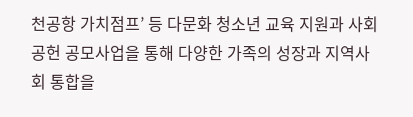천공항 가치점프’ 등 다문화 청소년 교육 지원과 사회공헌 공모사업을 통해 다양한 가족의 성장과 지역사회 통합을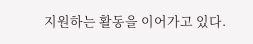지원하는 활동을 이어가고 있다.